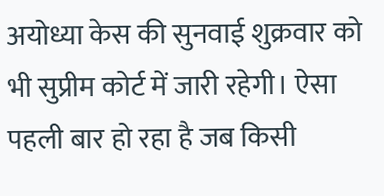अयोध्या केस की सुनवाई शुक्रवार को भी सुप्रीम कोर्ट में जारी रहेगी। ऐसा पहली बार हो रहा है जब किसी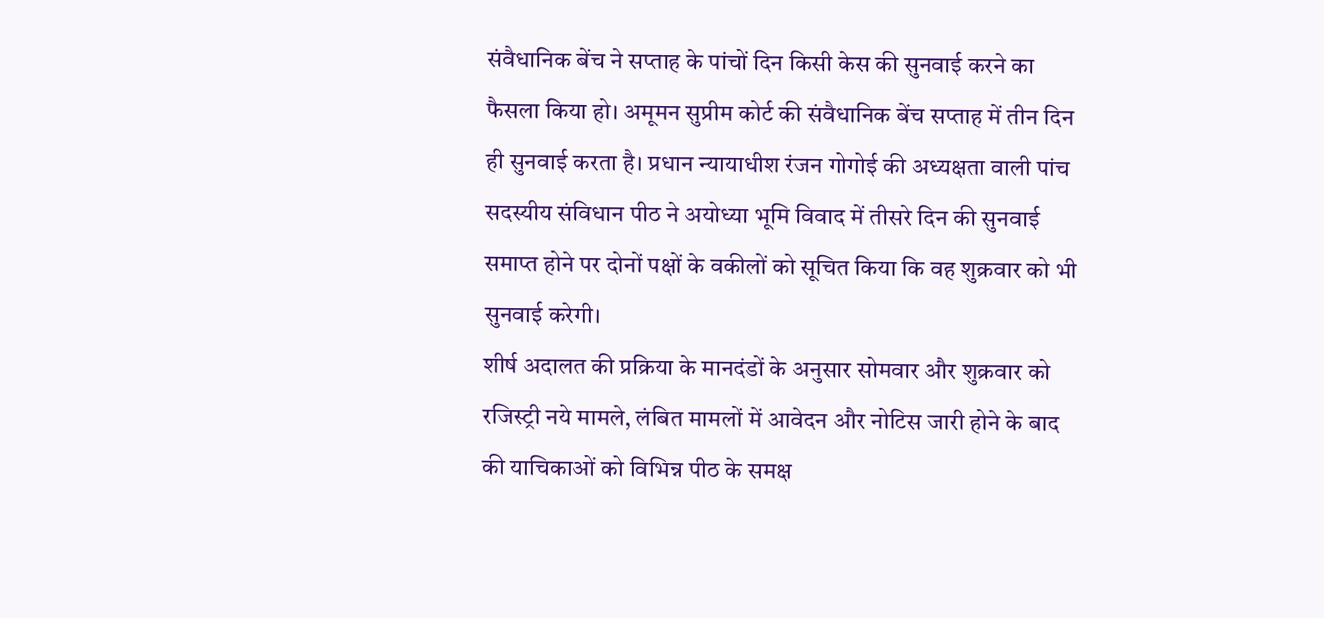संवैधानिक बेंच ने सप्ताह के पांचों दिन किसी केस की सुनवाई करने का फैसला किया हो। अमूमन सुप्रीम कोर्ट की संवैधानिक बेंच सप्ताह में तीन दिन ही सुनवाई करता है। प्रधान न्यायाधीश रंजन गोगोई की अध्यक्षता वाली पांच सदस्यीय संविधान पीठ ने अयोध्या भूमि विवाद में तीसरे दिन की सुनवाई समाप्त होने पर दोनों पक्षों के वकीलों को सूचित किया कि वह शुक्रवार को भी सुनवाई करेगी।
शीर्ष अदालत की प्रक्रिया के मानदंडों के अनुसार सोमवार और शुक्रवार को रजिस्ट्री नये मामले, लंबित मामलों में आवेदन और नोटिस जारी होने के बाद की याचिकाओं को विभिन्न पीठ के समक्ष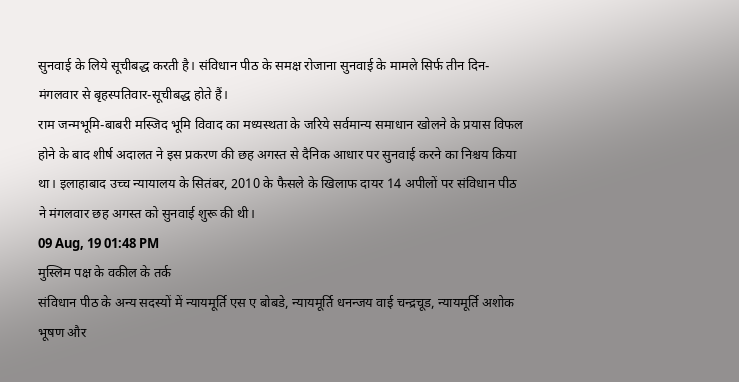सुनवाई के लिये सूचीबद्ध करती है। संविधान पीठ के समक्ष रोजाना सुनवाई के मामले सिर्फ तीन दिन-मंगलवार से बृहस्पतिवार-सूचीबद्ध होते हैं।
राम जन्मभूमि-बाबरी मस्जिद भूमि विवाद का मध्यस्थता के जरिये सर्वमान्य समाधान खोलने के प्रयास विफल होने के बाद शीर्ष अदालत ने इस प्रकरण की छह अगस्त से दैनिक आधार पर सुनवाई करने का निश्चय किया था। इलाहाबाद उच्च न्यायालय के सितंबर, 2010 के फैसले के खिलाफ दायर 14 अपीलों पर संविधान पीठ ने मंगलवार छह अगस्त को सुनवाई शुरू की थी।
09 Aug, 19 01:48 PM
मुस्लिम पक्ष के वकील के तर्क
संविधान पीठ के अन्य सदस्यों में न्यायमूर्ति एस ए बोबडे, न्यायमूर्ति धनन्जय वाई चन्द्रचूड, न्यायमूर्ति अशोक भूषण और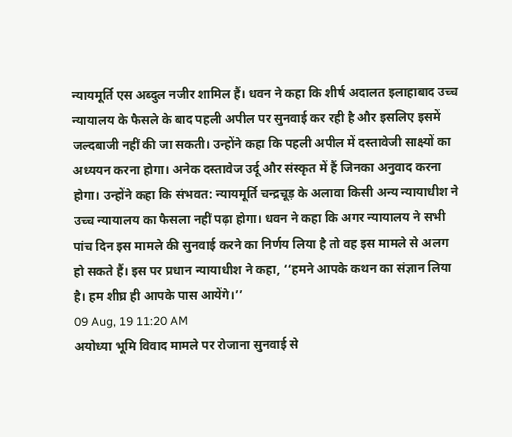न्यायमूर्ति एस अब्दुल नजीर शामिल हैं। धवन ने कहा कि शीर्ष अदालत इलाहाबाद उच्च न्यायालय के फैसले के बाद पहली अपील पर सुनवाई कर रही है और इसलिए इसमें जल्दबाजी नहीं की जा सकती। उन्होंने कहा कि पहली अपील में दस्तावेजी साक्ष्यों का अध्ययन करना होगा। अनेक दस्तावेज उर्दू और संस्कृत में हैं जिनका अनुवाद करना होगा। उन्होंने कहा कि संभवत: न्यायमूर्ति चन्द्रचूड़ के अलावा किसी अन्य न्यायाधीश ने उच्च न्यायालय का फैसला नहीं पढ़ा होगा। धवन ने कहा कि अगर न्यायालय ने सभी पांच दिन इस मामले की सुनवाई करने का निर्णय लिया है तो वह इस मामले से अलग हो सकते हैं। इस पर प्रधान न्यायाधीश ने कहा, ‘‘हमने आपके कथन का संज्ञान लिया है। हम शीघ्र ही आपके पास आयेंगे।’’
09 Aug, 19 11:20 AM
अयोध्या भूमि विवाद मामले पर रोजाना सुनवाई से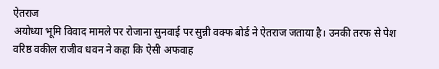ऐतराज
अयोध्या भूमि विवाद मामले पर रोजाना सुनवाई पर सुन्नी वक्फ बोर्ड ने ऐतराज जताया है। उनकी तरफ से पेश वरिष्ठ वकील राजीव धवन ने कहा कि ऐसी अफवाह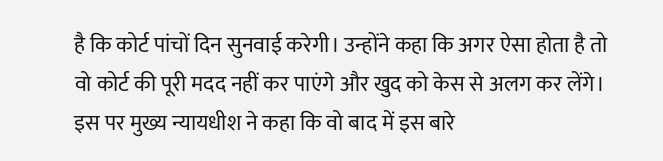है कि कोर्ट पांचों दिन सुनवाई करेगी। उन्होंने कहा कि अगर ऐसा होता है तो वो कोर्ट की पूरी मदद नहीं कर पाएंगे और खुद को केस से अलग कर लेंगे। इस पर मुख्य न्यायधीश ने कहा कि वो बाद में इस बारे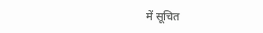में सूचित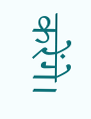करेंगे।